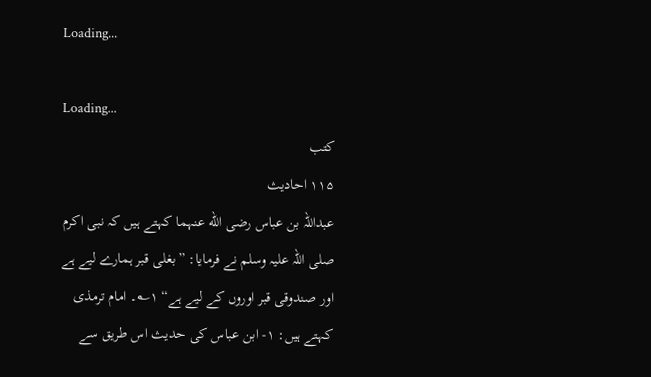Loading...

Loading...
کتب
۱۱۵ احادیث
عبداللہ بن عباس رضی الله عنہما کہتے ہیں کہ نبی اکرم صلی اللہ علیہ وسلم نے فرمایا: ”بغلی قبر ہمارے لیے ہے اور صندوقی قبر اوروں کے لیے ہے“ ۱؎۔ امام ترمذی کہتے ہیں: ۱- ابن عباس کی حدیث اس طریق سے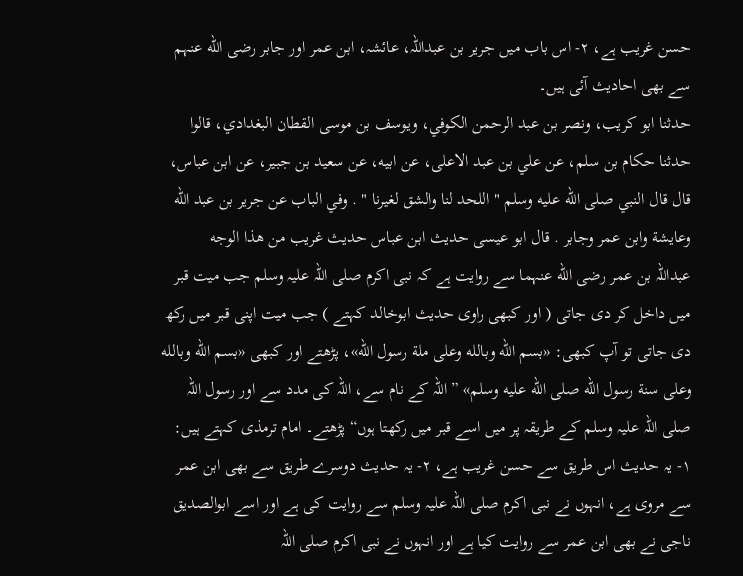حسن غریب ہے، ۲- اس باب میں جریر بن عبداللہ، عائشہ، ابن عمر اور جابر رضی الله عنہم سے بھی احادیث آئی ہیں۔
حدثنا ابو كريب، ونصر بن عبد الرحمن الكوفي، ويوسف بن موسى القطان البغدادي، قالوا حدثنا حكام بن سلم، عن علي بن عبد الاعلى، عن ابيه، عن سعيد بن جبير، عن ابن عباس، قال قال النبي صلى الله عليه وسلم " اللحد لنا والشق لغيرنا " . وفي الباب عن جرير بن عبد الله وعايشة وابن عمر وجابر . قال ابو عيسى حديث ابن عباس حديث غريب من هذا الوجه
عبداللہ بن عمر رضی الله عنہما سے روایت ہے کہ نبی اکرم صلی اللہ علیہ وسلم جب میت قبر میں داخل کر دی جاتی ( اور کبھی راوی حدیث ابوخالد کہتے ) جب میت اپنی قبر میں رکھ دی جاتی تو آپ کبھی: «بسم الله وبالله وعلى ملة رسول الله»، پڑھتے اور کبھی «بسم الله وبالله وعلى سنة رسول الله صلى الله عليه وسلم» ”اللہ کے نام سے، اللہ کی مدد سے اور رسول اللہ صلی اللہ علیہ وسلم کے طریقہ پر میں اسے قبر میں رکھتا ہوں“ پڑھتے۔ امام ترمذی کہتے ہیں: ۱- یہ حدیث اس طریق سے حسن غریب ہے، ۲- یہ حدیث دوسرے طریق سے بھی ابن عمر سے مروی ہے، انہوں نے نبی اکرم صلی اللہ علیہ وسلم سے روایت کی ہے اور اسے ابوالصدیق ناجی نے بھی ابن عمر سے روایت کیا ہے اور انہوں نے نبی اکرم صلی اللہ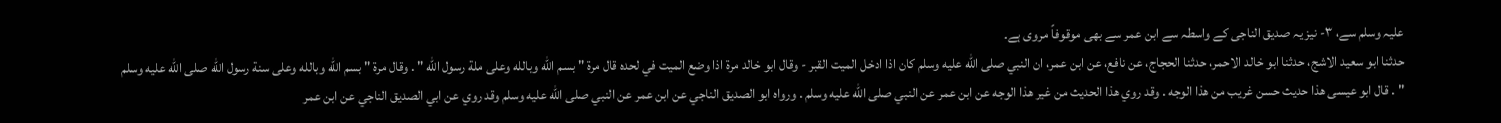علیہ وسلم سے، ۳- نیز یہ صدیق الناجی کے واسطہ سے ابن عمر سے بھی موقوفاً مروی ہے۔
حدثنا ابو سعيد الاشج، حدثنا ابو خالد الاحمر، حدثنا الحجاج، عن نافع، عن ابن عمر، ان النبي صلى الله عليه وسلم كان اذا ادخل الميت القبر - وقال ابو خالد مرة اذا وضع الميت في لحده قال مرة " بسم الله وبالله وعلى ملة رسول الله " . وقال مرة " بسم الله وبالله وعلى سنة رسول الله صلى الله عليه وسلم " . قال ابو عيسى هذا حديث حسن غريب من هذا الوجه . وقد روي هذا الحديث من غير هذا الوجه عن ابن عمر عن النبي صلى الله عليه وسلم . ورواه ابو الصديق الناجي عن ابن عمر عن النبي صلى الله عليه وسلم وقد روي عن ابي الصديق الناجي عن ابن عمر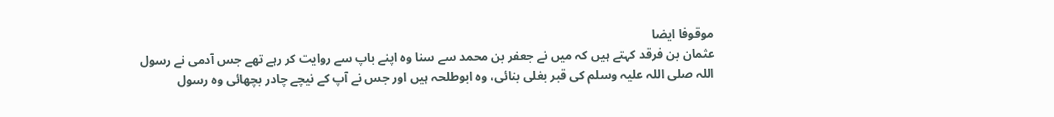موقوفا ايضا
عثمان بن فرقد کہتے ہیں کہ میں نے جعفر بن محمد سے سنا وہ اپنے باپ سے روایت کر رہے تھے جس آدمی نے رسول اللہ صلی اللہ علیہ وسلم کی قبر بغلی بنائی، وہ ابوطلحہ ہیں اور جس نے آپ کے نیچے چادر بچھائی وہ رسول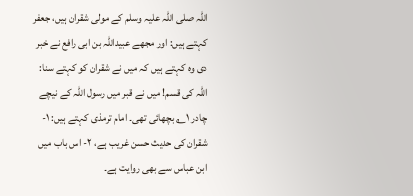اللہ صلی اللہ علیہ وسلم کے مولی شقران ہیں، جعفر کہتے ہیں: اور مجھے عبیداللہ بن ابی رافع نے خبر دی وہ کہتے ہیں کہ میں نے شقران کو کہتے سنا: اللہ کی قسم! میں نے قبر میں رسول اللہ کے نیچے چادر ۱؎ بچھائی تھی۔ امام ترمذی کہتے ہیں: ۱- شقران کی حدیث حسن غریب ہے، ۲- اس باب میں ابن عباس سے بھی روایت ہے۔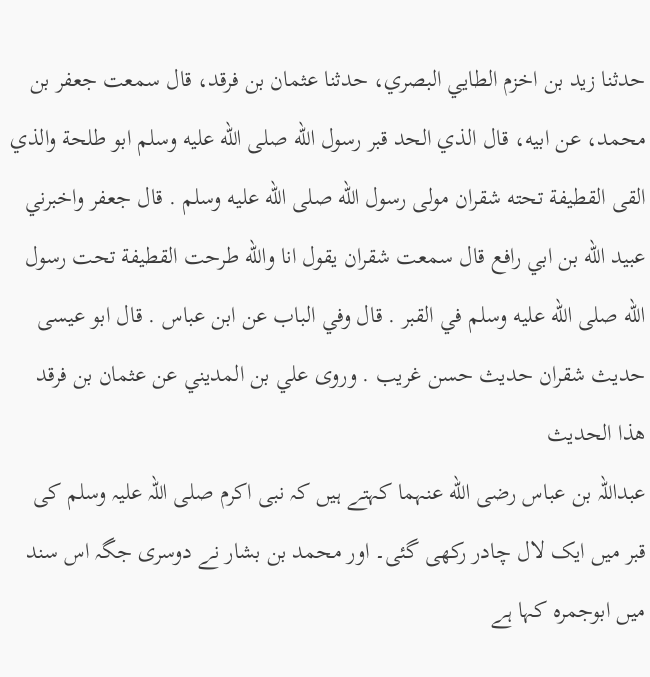حدثنا زيد بن اخزم الطايي البصري، حدثنا عثمان بن فرقد، قال سمعت جعفر بن محمد، عن ابيه، قال الذي الحد قبر رسول الله صلى الله عليه وسلم ابو طلحة والذي القى القطيفة تحته شقران مولى رسول الله صلى الله عليه وسلم . قال جعفر واخبرني عبيد الله بن ابي رافع قال سمعت شقران يقول انا والله طرحت القطيفة تحت رسول الله صلى الله عليه وسلم في القبر . قال وفي الباب عن ابن عباس . قال ابو عيسى حديث شقران حديث حسن غريب . وروى علي بن المديني عن عثمان بن فرقد هذا الحديث
عبداللہ بن عباس رضی الله عنہما کہتے ہیں کہ نبی اکرم صلی اللہ علیہ وسلم کی قبر میں ایک لال چادر رکھی گئی۔ اور محمد بن بشار نے دوسری جگہ اس سند میں ابوجمرہ کہا ہے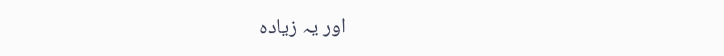اور یہ زیادہ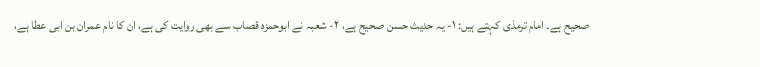صحیح ہے۔ امام ترمذی کہتے ہیں: ۱- یہ حدیث حسن صحیح ہے، ۲- شعبہ نے ابوحمزہ قصاب سے بھی روایت کی ہے، ان کا نام عمران بن ابی عطا ہے،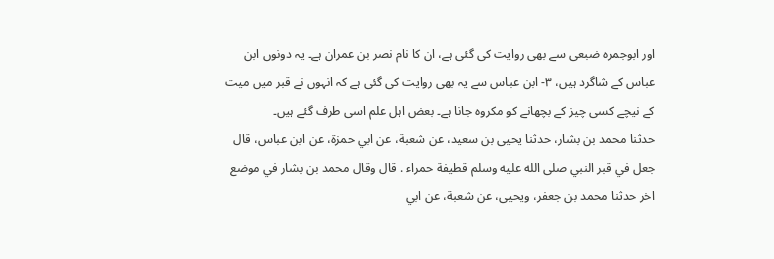اور ابوجمرہ ضبعی سے بھی روایت کی گئی ہے، ان کا نام نصر بن عمران ہے۔ یہ دونوں ابن عباس کے شاگرد ہیں، ۳- ابن عباس سے یہ بھی روایت کی گئی ہے کہ انہوں نے قبر میں میت کے نیچے کسی چیز کے بچھانے کو مکروہ جانا ہے۔ بعض اہل علم اسی طرف گئے ہیں۔
حدثنا محمد بن بشار، حدثنا يحيى بن سعيد، عن شعبة، عن ابي حمزة، عن ابن عباس، قال جعل في قبر النبي صلى الله عليه وسلم قطيفة حمراء . قال وقال محمد بن بشار في موضع اخر حدثنا محمد بن جعفر، ويحيى، عن شعبة، عن ابي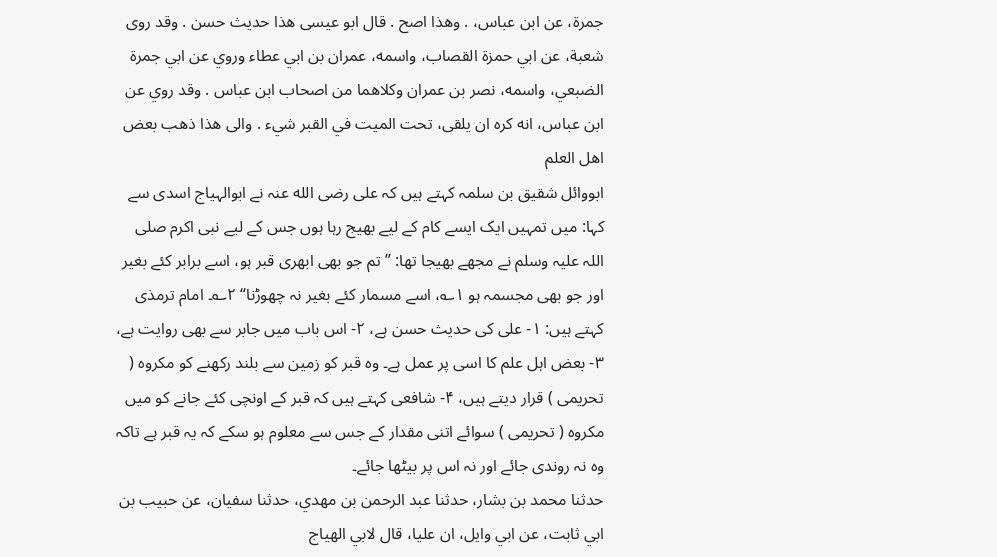جمرة، عن ابن عباس، . وهذا اصح . قال ابو عيسى هذا حديث حسن . وقد روى شعبة، عن ابي حمزة القصاب، واسمه، عمران بن ابي عطاء وروي عن ابي جمرة الضبعي، واسمه، نصر بن عمران وكلاهما من اصحاب ابن عباس . وقد روي عن ابن عباس، انه كره ان يلقى، تحت الميت في القبر شيء . والى هذا ذهب بعض اهل العلم
ابووائل شقیق بن سلمہ کہتے ہیں کہ علی رضی الله عنہ نے ابوالہیاج اسدی سے کہا: میں تمہیں ایک ایسے کام کے لیے بھیج رہا ہوں جس کے لیے نبی اکرم صلی اللہ علیہ وسلم نے مجھے بھیجا تھا: ”تم جو بھی ابھری قبر ہو، اسے برابر کئے بغیر اور جو بھی مجسمہ ہو ۱؎، اسے مسمار کئے بغیر نہ چھوڑنا“ ۲؎۔ امام ترمذی کہتے ہیں: ۱- علی کی حدیث حسن ہے، ۲- اس باب میں جابر سے بھی روایت ہے، ۳- بعض اہل علم کا اسی پر عمل ہے۔ وہ قبر کو زمین سے بلند رکھنے کو مکروہ ( تحریمی ) قرار دیتے ہیں، ۴- شافعی کہتے ہیں کہ قبر کے اونچی کئے جانے کو میں مکروہ ( تحریمی ) سوائے اتنی مقدار کے جس سے معلوم ہو سکے کہ یہ قبر ہے تاکہ وہ نہ روندی جائے اور نہ اس پر بیٹھا جائے۔
حدثنا محمد بن بشار، حدثنا عبد الرحمن بن مهدي، حدثنا سفيان، عن حبيب بن ابي ثابت، عن ابي وايل، ان عليا، قال لابي الهياج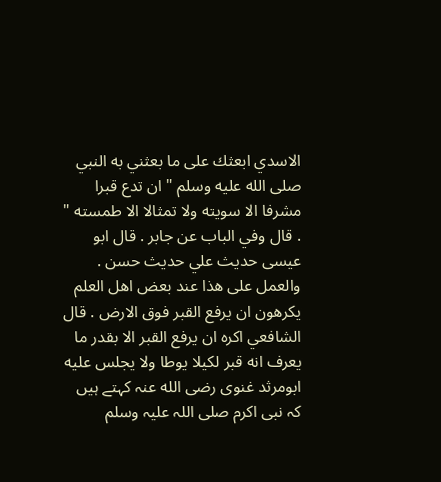الاسدي ابعثك على ما بعثني به النبي صلى الله عليه وسلم " ان تدع قبرا مشرفا الا سويته ولا تمثالا الا طمسته " . قال وفي الباب عن جابر . قال ابو عيسى حديث علي حديث حسن . والعمل على هذا عند بعض اهل العلم يكرهون ان يرفع القبر فوق الارض . قال الشافعي اكره ان يرفع القبر الا بقدر ما يعرف انه قبر لكيلا يوطا ولا يجلس عليه
ابومرثد غنوی رضی الله عنہ کہتے ہیں کہ نبی اکرم صلی اللہ علیہ وسلم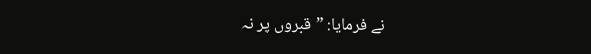نے فرمایا: ”قبروں پر نہ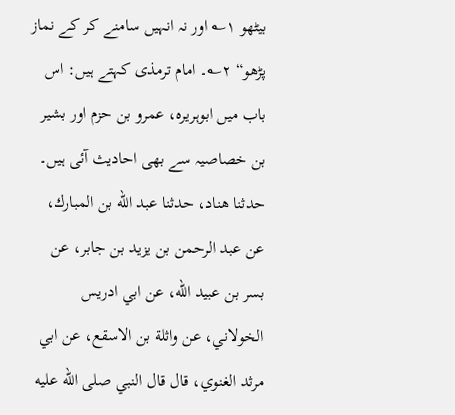بیٹھو ۱؎ اور نہ انہیں سامنے کر کے نماز پڑھو“ ۲؎۔ امام ترمذی کہتے ہیں: اس باب میں ابوہریرہ، عمرو بن حزم اور بشیر بن خصاصیہ سے بھی احادیث آئی ہیں۔
حدثنا هناد، حدثنا عبد الله بن المبارك، عن عبد الرحمن بن يزيد بن جابر، عن بسر بن عبيد الله، عن ابي ادريس الخولاني، عن واثلة بن الاسقع، عن ابي مرثد الغنوي، قال قال النبي صلى الله عليه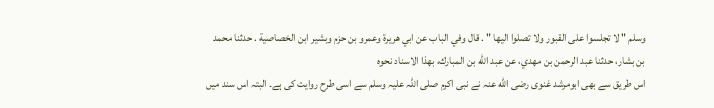وسلم " لا تجلسوا على القبور ولا تصلوا اليها " . قال وفي الباب عن ابي هريرة وعمرو بن حزم وبشير ابن الخصاصية . حدثنا محمد بن بشار، حدثنا عبد الرحمن بن مهدي، عن عبد الله بن المبارك، بهذا الاسناد نحوه
اس طریق سے بھی ابومرشد غنوی رضی الله عنہ نے نبی اکرم صلی اللہ علیہ وسلم سے اسی طرح روایت کی ہے۔ البتہ اس سند میں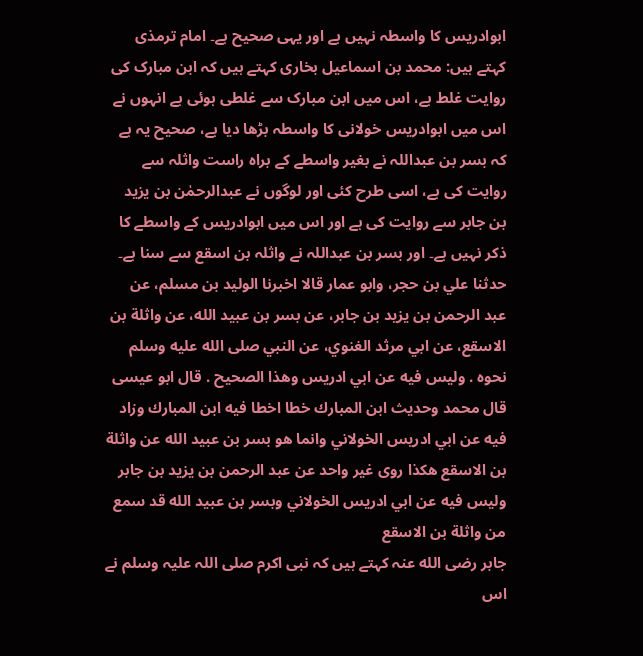ابوادریس کا واسطہ نہیں ہے اور یہی صحیح ہے۔ امام ترمذی کہتے ہیں: محمد بن اسماعیل بخاری کہتے ہیں کہ ابن مبارک کی روایت غلط ہے، اس میں ابن مبارک سے غلطی ہوئی ہے انہوں نے اس میں ابوادریس خولانی کا واسطہ بڑھا دیا ہے، صحیح یہ ہے کہ بسر بن عبداللہ نے بغیر واسطے کے براہ راست واثلہ سے روایت کی ہے، اسی طرح کئی اور لوگوں نے عبدالرحمٰن بن یزید بن جابر سے روایت کی ہے اور اس میں ابوادریس کے واسطے کا ذکر نہیں ہے۔ اور بسر بن عبداللہ نے واثلہ بن اسقع سے سنا ہے۔
حدثنا علي بن حجر، وابو عمار قالا اخبرنا الوليد بن مسلم، عن عبد الرحمن بن يزيد بن جابر، عن بسر بن عبيد الله، عن واثلة بن الاسقع، عن ابي مرثد الغنوي، عن النبي صلى الله عليه وسلم نحوه . وليس فيه عن ابي ادريس وهذا الصحيح . قال ابو عيسى قال محمد وحديث ابن المبارك خطا اخطا فيه ابن المبارك وزاد فيه عن ابي ادريس الخولاني وانما هو بسر بن عبيد الله عن واثلة بن الاسقع هكذا روى غير واحد عن عبد الرحمن بن يزيد بن جابر وليس فيه عن ابي ادريس الخولاني وبسر بن عبيد الله قد سمع من واثلة بن الاسقع
جابر رضی الله عنہ کہتے ہیں کہ نبی اکرم صلی اللہ علیہ وسلم نے اس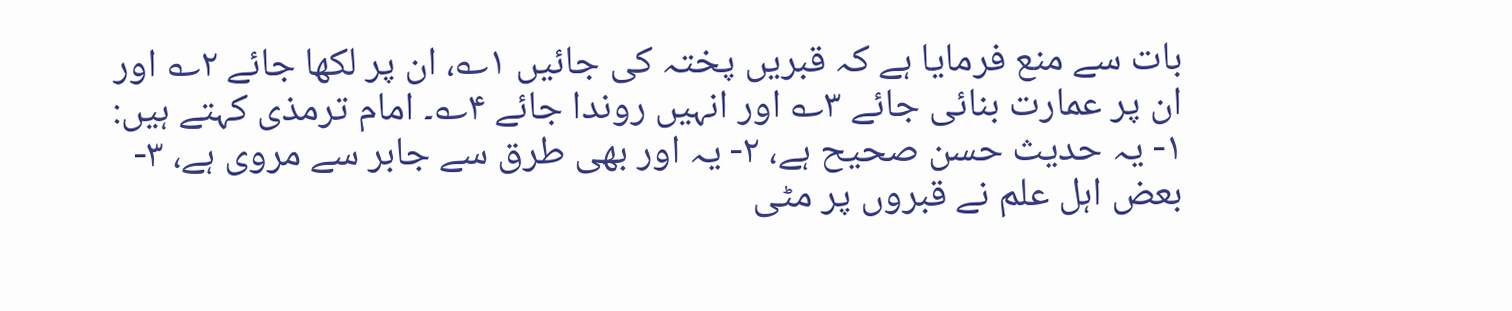بات سے منع فرمایا ہے کہ قبریں پختہ کی جائیں ۱؎، ان پر لکھا جائے ۲؎ اور ان پر عمارت بنائی جائے ۳؎ اور انہیں روندا جائے ۴؎۔ امام ترمذی کہتے ہیں: ۱- یہ حدیث حسن صحیح ہے، ۲- یہ اور بھی طرق سے جابر سے مروی ہے، ۳- بعض اہل علم نے قبروں پر مٹی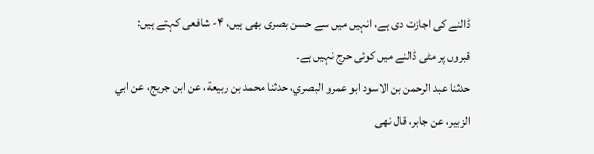ڈالنے کی اجازت دی ہے، انہیں میں سے حسن بصری بھی ہیں، ۴- شافعی کہتے ہیں: قبروں پر مٹی ڈالنے میں کوئی حرج نہیں ہے۔
حدثنا عبد الرحمن بن الاسود ابو عمرو البصري، حدثنا محمد بن ربيعة، عن ابن جريج، عن ابي الزبير، عن جابر، قال نهى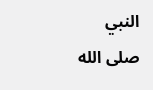النبي صلى الله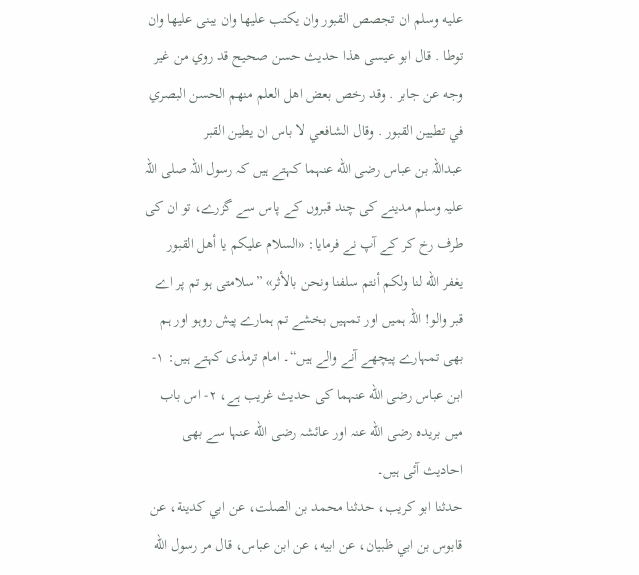عليه وسلم ان تجصص القبور وان يكتب عليها وان يبنى عليها وان توطا . قال ابو عيسى هذا حديث حسن صحيح قد روي من غير وجه عن جابر . وقد رخص بعض اهل العلم منهم الحسن البصري في تطيين القبور . وقال الشافعي لا باس ان يطين القبر
عبداللہ بن عباس رضی الله عنہما کہتے ہیں کہ رسول اللہ صلی اللہ علیہ وسلم مدینے کی چند قبروں کے پاس سے گزرے، تو ان کی طرف رخ کر کے آپ نے فرمایا: «السلام عليكم يا أهل القبور يغفر الله لنا ولكم أنتم سلفنا ونحن بالأثر» ”سلامتی ہو تم پر اے قبر والو! اللہ ہمیں اور تمہیں بخشے تم ہمارے پیش روہو اور ہم بھی تمہارے پیچھے آنے والے ہیں“۔ امام ترمذی کہتے ہیں: ۱- ابن عباس رضی الله عنہما کی حدیث غریب ہے، ۲- اس باب میں بریدہ رضی الله عنہ اور عائشہ رضی الله عنہا سے بھی احادیث آئی ہیں۔
حدثنا ابو كريب، حدثنا محمد بن الصلت، عن ابي كدينة، عن قابوس بن ابي ظبيان، عن ابيه، عن ابن عباس، قال مر رسول الله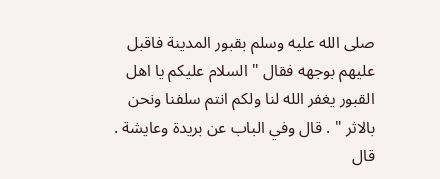صلى الله عليه وسلم بقبور المدينة فاقبل عليهم بوجهه فقال " السلام عليكم يا اهل القبور يغفر الله لنا ولكم انتم سلفنا ونحن بالاثر " . قال وفي الباب عن بريدة وعايشة . قال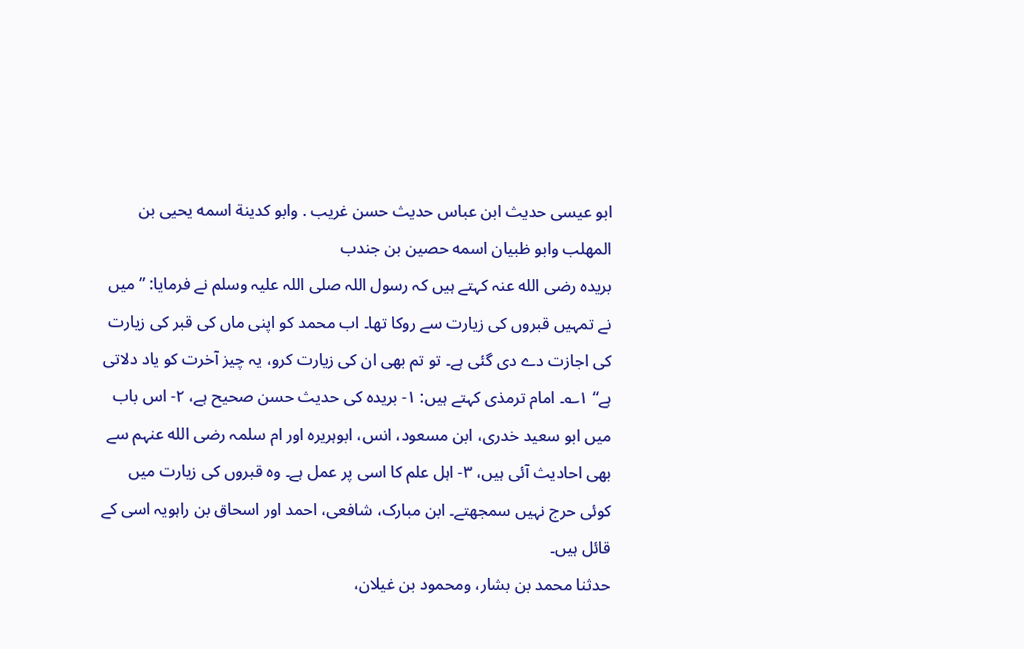ابو عيسى حديث ابن عباس حديث حسن غريب . وابو كدينة اسمه يحيى بن المهلب وابو ظبيان اسمه حصين بن جندب
بریدہ رضی الله عنہ کہتے ہیں کہ رسول اللہ صلی اللہ علیہ وسلم نے فرمایا: ”میں نے تمہیں قبروں کی زیارت سے روکا تھا۔ اب محمد کو اپنی ماں کی قبر کی زیارت کی اجازت دے دی گئی ہے۔ تو تم بھی ان کی زیارت کرو، یہ چیز آخرت کو یاد دلاتی ہے“ ۱؎۔ امام ترمذی کہتے ہیں: ۱- بریدہ کی حدیث حسن صحیح ہے، ۲- اس باب میں ابو سعید خدری، ابن مسعود، انس، ابوہریرہ اور ام سلمہ رضی الله عنہم سے بھی احادیث آئی ہیں، ۳- اہل علم کا اسی پر عمل ہے۔ وہ قبروں کی زیارت میں کوئی حرج نہیں سمجھتے۔ ابن مبارک، شافعی، احمد اور اسحاق بن راہویہ اسی کے قائل ہیں۔
حدثنا محمد بن بشار، ومحمود بن غيلان،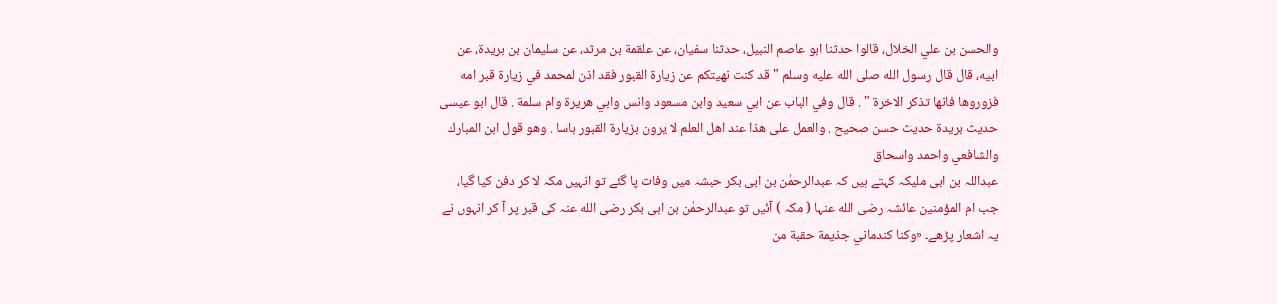والحسن بن علي الخلال، قالوا حدثنا ابو عاصم النبيل، حدثنا سفيان، عن علقمة بن مرثد، عن سليمان بن بريدة، عن ابيه، قال قال رسول الله صلى الله عليه وسلم " قد كنت نهيتكم عن زيارة القبور فقد اذن لمحمد في زيارة قبر امه فزوروها فانها تذكر الاخرة " . قال وفي الباب عن ابي سعيد وابن مسعود وانس وابي هريرة وام سلمة . قال ابو عيسى حديث بريدة حديث حسن صحيح . والعمل على هذا عند اهل العلم لا يرون بزيارة القبور باسا . وهو قول ابن المبارك والشافعي واحمد واسحاق
عبداللہ بن ابی ملیکہ کہتے ہیں کہ عبدالرحمٰن بن ابی بکر حبشہ میں وفات پا گئے تو انہیں مکہ لا کر دفن کیا گیا، جب ام المؤمنین عائشہ رضی الله عنہا ( مکہ ) آئیں تو عبدالرحمٰن بن ابی بکر رضی الله عنہ کی قبر پر آ کر انہوں نے یہ اشعار پڑھے۔ «وكنا كندماني جذيمة حقبة من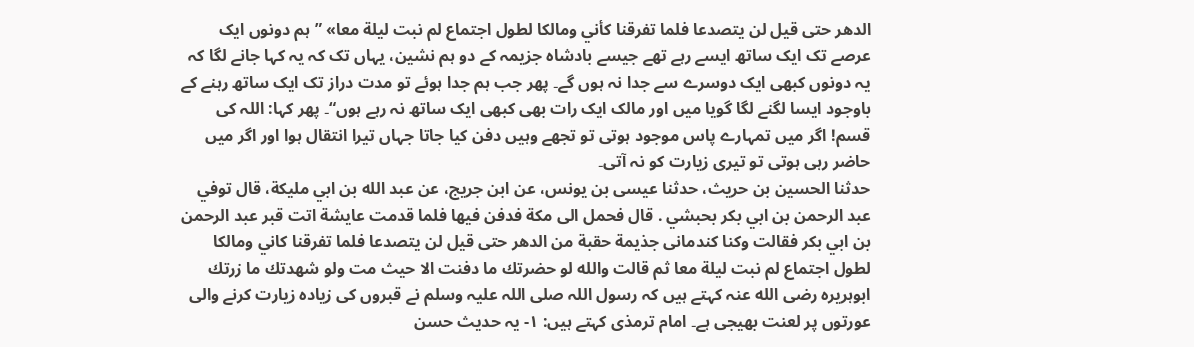الدهر حتى قيل لن يتصدعا فلما تفرقنا كأني ومالكا لطول اجتماع لم نبت ليلة معا» ”ہم دونوں ایک عرصے تک ایک ساتھ ایسے رہے تھے جیسے بادشاہ جزیمہ کے دو ہم نشین، یہاں تک کہ یہ کہا جانے لگا کہ یہ دونوں کبھی ایک دوسرے سے جدا نہ ہوں گے۔ پھر جب ہم جدا ہوئے تو مدت دراز تک ایک ساتھ رہنے کے باوجود ایسا لگنے لگا گویا میں اور مالک ایک رات بھی کبھی ایک ساتھ نہ رہے ہوں“۔ پھر کہا: اللہ کی قسم! اگر میں تمہارے پاس موجود ہوتی تو تجھے وہیں دفن کیا جاتا جہاں تیرا انتقال ہوا اور اگر میں حاضر رہی ہوتی تو تیری زیارت کو نہ آتی۔
حدثنا الحسين بن حريث، حدثنا عيسى بن يونس، عن ابن جريج، عن عبد الله بن ابي مليكة، قال توفي عبد الرحمن بن ابي بكر بحبشي . قال فحمل الى مكة فدفن فيها فلما قدمت عايشة اتت قبر عبد الرحمن بن ابي بكر فقالت وكنا كندمانى جذيمة حقبة من الدهر حتى قيل لن يتصدعا فلما تفرقنا كاني ومالكا لطول اجتماع لم نبت ليلة معا ثم قالت والله لو حضرتك ما دفنت الا حيث مت ولو شهدتك ما زرتك
ابوہریرہ رضی الله عنہ کہتے ہیں کہ رسول اللہ صلی اللہ علیہ وسلم نے قبروں کی زیادہ زیارت کرنے والی عورتوں پر لعنت بھیجی ہے۔ امام ترمذی کہتے ہیں: ۱- یہ حدیث حسن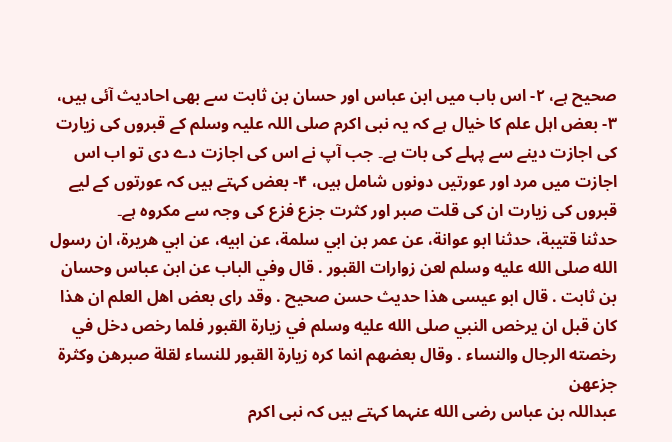صحیح ہے، ۲- اس باب میں ابن عباس اور حسان بن ثابت سے بھی احادیث آئی ہیں، ۳- بعض اہل علم کا خیال ہے کہ یہ نبی اکرم صلی اللہ علیہ وسلم کے قبروں کی زیارت کی اجازت دینے سے پہلے کی بات ہے۔ جب آپ نے اس کی اجازت دے دی تو اب اس اجازت میں مرد اور عورتیں دونوں شامل ہیں، ۴- بعض کہتے ہیں کہ عورتوں کے لیے قبروں کی زیارت ان کی قلت صبر اور کثرت جزع فزع کی وجہ سے مکروہ ہے۔
حدثنا قتيبة، حدثنا ابو عوانة، عن عمر بن ابي سلمة، عن ابيه، عن ابي هريرة، ان رسول الله صلى الله عليه وسلم لعن زوارات القبور . قال وفي الباب عن ابن عباس وحسان بن ثابت . قال ابو عيسى هذا حديث حسن صحيح . وقد راى بعض اهل العلم ان هذا كان قبل ان يرخص النبي صلى الله عليه وسلم في زيارة القبور فلما رخص دخل في رخصته الرجال والنساء . وقال بعضهم انما كره زيارة القبور للنساء لقلة صبرهن وكثرة جزعهن
عبداللہ بن عباس رضی الله عنہما کہتے ہیں کہ نبی اکرم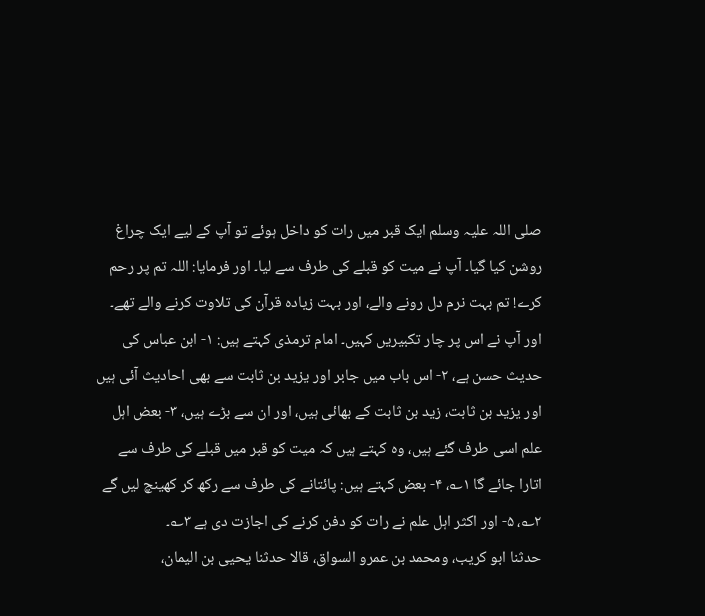صلی اللہ علیہ وسلم ایک قبر میں رات کو داخل ہوئے تو آپ کے لیے ایک چراغ روشن کیا گیا۔ آپ نے میت کو قبلے کی طرف سے لیا۔ اور فرمایا: اللہ تم پر رحم کرے! تم بہت نرم دل رونے والے، اور بہت زیادہ قرآن کی تلاوت کرنے والے تھے۔ اور آپ نے اس پر چار تکبیریں کہیں۔ امام ترمذی کہتے ہیں: ۱- ابن عباس کی حدیث حسن ہے، ۲- اس باب میں جابر اور یزید بن ثابت سے بھی احادیث آئی ہیں اور یزید بن ثابت، زید بن ثابت کے بھائی ہیں، اور ان سے بڑے ہیں، ۳- بعض اہل علم اسی طرف گئے ہیں، وہ کہتے ہیں کہ میت کو قبر میں قبلے کی طرف سے اتارا جائے گا ۱؎، ۴- بعض کہتے ہیں: پائتانے کی طرف سے رکھ کر کھینچ لیں گے ۲؎، ۵- اور اکثر اہل علم نے رات کو دفن کرنے کی اجازت دی ہے ۳؎۔
حدثنا ابو كريب، ومحمد بن عمرو السواق، قالا حدثنا يحيى بن اليمان،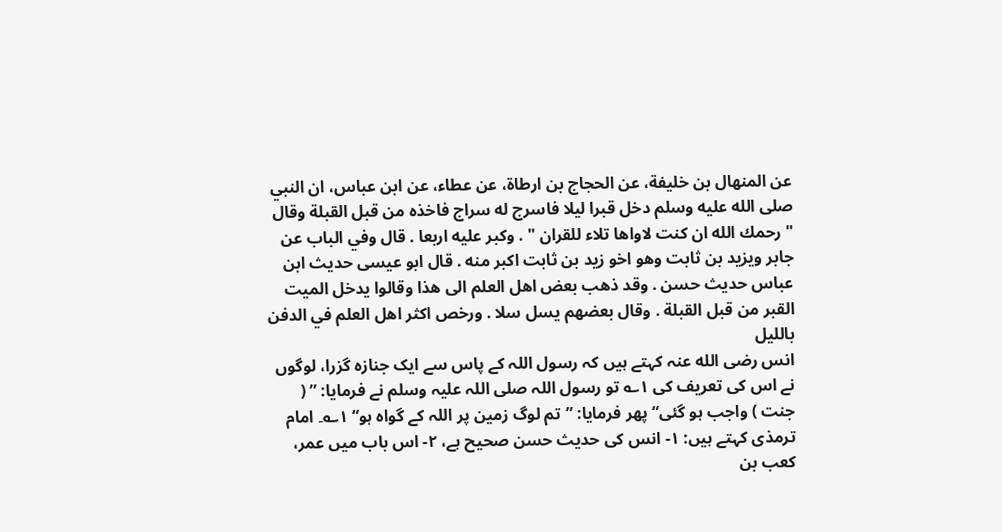عن المنهال بن خليفة، عن الحجاج بن ارطاة، عن عطاء، عن ابن عباس، ان النبي صلى الله عليه وسلم دخل قبرا ليلا فاسرج له سراج فاخذه من قبل القبلة وقال " رحمك الله ان كنت لاواها تلاء للقران " . وكبر عليه اربعا . قال وفي الباب عن جابر ويزيد بن ثابت وهو اخو زيد بن ثابت اكبر منه . قال ابو عيسى حديث ابن عباس حديث حسن . وقد ذهب بعض اهل العلم الى هذا وقالوا يدخل الميت القبر من قبل القبلة . وقال بعضهم يسل سلا . ورخص اكثر اهل العلم في الدفن بالليل
انس رضی الله عنہ کہتے ہیں کہ رسول اللہ کے پاس سے ایک جنازہ گزرا، لوگوں نے اس کی تعریف کی ۱؎ تو رسول اللہ صلی اللہ علیہ وسلم نے فرمایا: ” ( جنت ) واجب ہو گئی“ پھر فرمایا: ”تم لوگ زمین پر اللہ کے گواہ ہو“ ۱؎۔ امام ترمذی کہتے ہیں: ۱- انس کی حدیث حسن صحیح ہے، ۲- اس باب میں عمر، کعب بن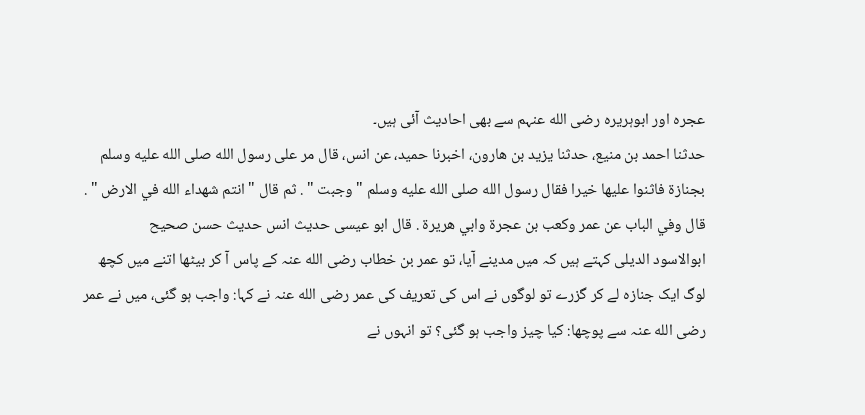عجرہ اور ابوہریرہ رضی الله عنہم سے بھی احادیث آئی ہیں۔
حدثنا احمد بن منيع، حدثنا يزيد بن هارون، اخبرنا حميد، عن انس، قال مر على رسول الله صلى الله عليه وسلم بجنازة فاثنوا عليها خيرا فقال رسول الله صلى الله عليه وسلم " وجبت " . ثم قال " انتم شهداء الله في الارض " . قال وفي الباب عن عمر وكعب بن عجرة وابي هريرة . قال ابو عيسى حديث انس حديث حسن صحيح
ابوالاسود الدیلی کہتے ہیں کہ میں مدینے آیا، تو عمر بن خطاب رضی الله عنہ کے پاس آ کر بیٹھا اتنے میں کچھ لوگ ایک جنازہ لے کر گزرے تو لوگوں نے اس کی تعریف کی عمر رضی الله عنہ نے کہا: واجب ہو گئی، میں نے عمر رضی الله عنہ سے پوچھا: کیا چیز واجب ہو گئی؟ تو انہوں نے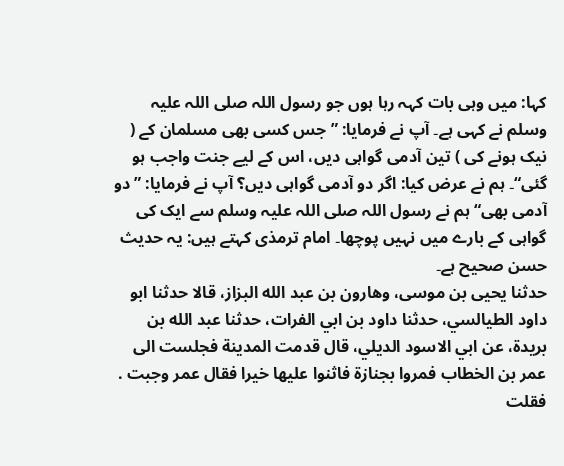کہا: میں وہی بات کہہ رہا ہوں جو رسول اللہ صلی اللہ علیہ وسلم نے کہی ہے۔ آپ نے فرمایا: ”جس کسی بھی مسلمان کے ( نیک ہونے کی ) تین آدمی گواہی دیں، اس کے لیے جنت واجب ہو گئی“۔ ہم نے عرض کیا: اگر دو آدمی گواہی دیں؟ آپ نے فرمایا: ”دو آدمی بھی“ ہم نے رسول اللہ صلی اللہ علیہ وسلم سے ایک کی گواہی کے بارے میں نہیں پوچھا۔ امام ترمذی کہتے ہیں: یہ حدیث حسن صحیح ہے۔
حدثنا يحيى بن موسى، وهارون بن عبد الله البزاز، قالا حدثنا ابو داود الطيالسي، حدثنا داود بن ابي الفرات، حدثنا عبد الله بن بريدة، عن ابي الاسود الديلي، قال قدمت المدينة فجلست الى عمر بن الخطاب فمروا بجنازة فاثنوا عليها خيرا فقال عمر وجبت . فقلت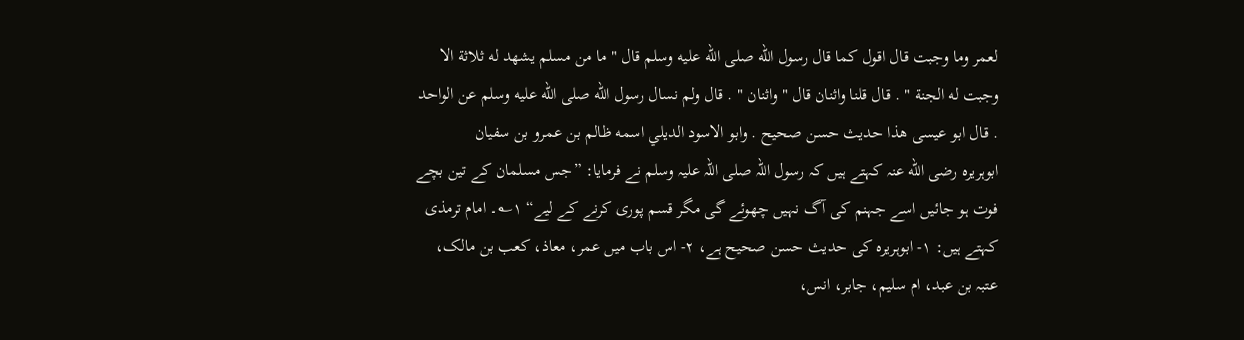لعمر وما وجبت قال اقول كما قال رسول الله صلى الله عليه وسلم قال " ما من مسلم يشهد له ثلاثة الا وجبت له الجنة " . قال قلنا واثنان قال " واثنان " . قال ولم نسال رسول الله صلى الله عليه وسلم عن الواحد . قال ابو عيسى هذا حديث حسن صحيح . وابو الاسود الديلي اسمه ظالم بن عمرو بن سفيان
ابوہریرہ رضی الله عنہ کہتے ہیں کہ رسول اللہ صلی اللہ علیہ وسلم نے فرمایا: ”جس مسلمان کے تین بچے فوت ہو جائیں اسے جہنم کی آگ نہیں چھوئے گی مگر قسم پوری کرنے کے لیے“ ۱؎۔ امام ترمذی کہتے ہیں: ۱- ابوہریرہ کی حدیث حسن صحیح ہے، ۲- اس باب میں عمر، معاذ، کعب بن مالک، عتبہ بن عبد، ام سلیم، جابر، انس،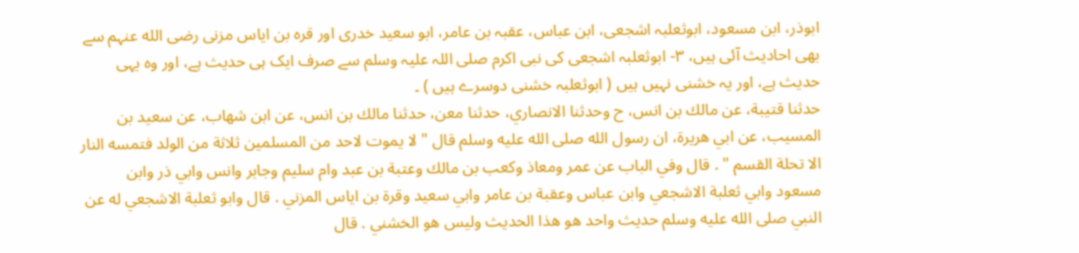ابوذر، ابن مسعود، ابوثعلبہ اشجعی، ابن عباس، عقبہ بن عامر، ابو سعید خدری اور قرہ بن ایاس مزنی رضی الله عنہم سے بھی احادیث آئی ہیں، ۳- ابوثعلبہ اشجعی کی نبی اکرم صلی اللہ علیہ وسلم سے صرف ایک ہی حدیث ہے، اور وہ یہی حدیث ہے، اور یہ خشنی نہیں ہیں ( ابوثعلبہ خشنی دوسرے ہیں ) ۔
حدثنا قتيبة، عن مالك بن انس، ح وحدثنا الانصاري، حدثنا معن، حدثنا مالك بن انس، عن ابن شهاب، عن سعيد بن المسيب، عن ابي هريرة، ان رسول الله صلى الله عليه وسلم قال " لا يموت لاحد من المسلمين ثلاثة من الولد فتمسه النار الا تحلة القسم " . قال وفي الباب عن عمر ومعاذ وكعب بن مالك وعتبة بن عبد وام سليم وجابر وانس وابي ذر وابن مسعود وابي ثعلبة الاشجعي وابن عباس وعقبة بن عامر وابي سعيد وقرة بن اياس المزني . قال وابو ثعلبة الاشجعي له عن النبي صلى الله عليه وسلم حديث واحد هو هذا الحديث وليس هو الخشني . قال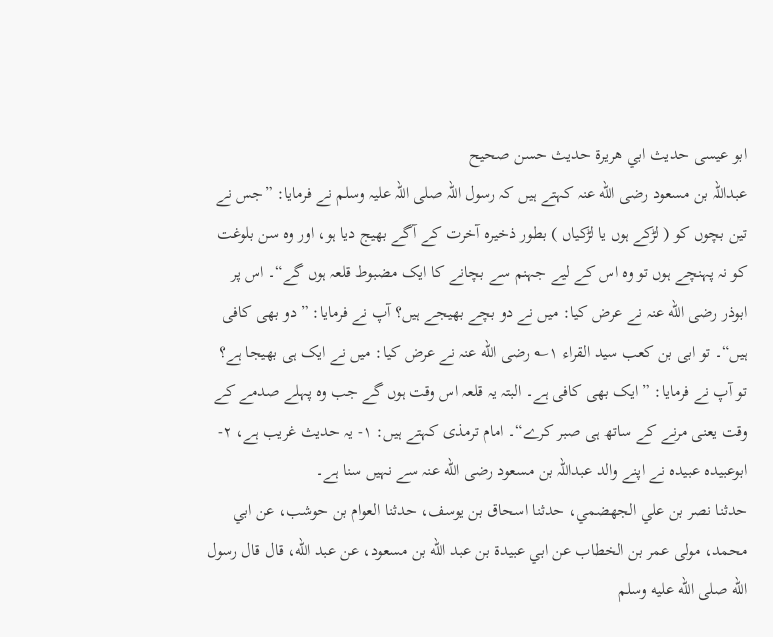ابو عيسى حديث ابي هريرة حديث حسن صحيح
عبداللہ بن مسعود رضی الله عنہ کہتے ہیں کہ رسول اللہ صلی اللہ علیہ وسلم نے فرمایا: ”جس نے تین بچوں کو ( لڑکے ہوں یا لڑکیاں ) بطور ذخیرہ آخرت کے آگے بھیج دیا ہو، اور وہ سن بلوغت کو نہ پہنچے ہوں تو وہ اس کے لیے جہنم سے بچانے کا ایک مضبوط قلعہ ہوں گے“۔ اس پر ابوذر رضی الله عنہ نے عرض کیا: میں نے دو بچے بھیجے ہیں؟ آپ نے فرمایا: ”دو بھی کافی ہیں“۔ تو ابی بن کعب سید القراء ۱؎ رضی الله عنہ نے عرض کیا: میں نے ایک ہی بھیجا ہے؟ تو آپ نے فرمایا: ”ایک بھی کافی ہے۔ البتہ یہ قلعہ اس وقت ہوں گے جب وہ پہلے صدمے کے وقت یعنی مرنے کے ساتھ ہی صبر کرے“۔ امام ترمذی کہتے ہیں: ۱- یہ حدیث غریب ہے، ۲- ابوعبیدہ عبیدہ نے اپنے والد عبداللہ بن مسعود رضی الله عنہ سے نہیں سنا ہے۔
حدثنا نصر بن علي الجهضمي، حدثنا اسحاق بن يوسف، حدثنا العوام بن حوشب، عن ابي محمد، مولى عمر بن الخطاب عن ابي عبيدة بن عبد الله بن مسعود، عن عبد الله، قال قال رسول الله صلى الله عليه وسلم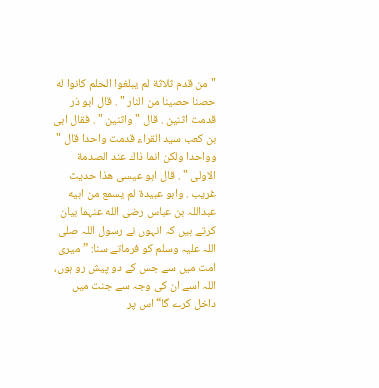" من قدم ثلاثة لم يبلغوا الحلم كانوا له حصنا حصينا من النار " . قال ابو ذر قدمت اثنين . قال " واثنين " . فقال ابى بن كعب سيد القراء قدمت واحدا قال " وواحدا ولكن انما ذاك عند الصدمة الاولى " . قال ابو عيسى هذا حديث غريب . وابو عبيدة لم يسمع من ابيه
عبداللہ بن عباس رضی الله عنہما بیان کرتے ہیں کہ انہوں نے رسول اللہ صلی اللہ علیہ وسلم کو فرماتے سنا: ”میری امت میں سے جس کے دو پیش رو ہوں، اللہ اسے ان کی وجہ سے جنت میں داخل کرے گا“ اس پر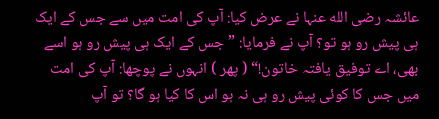عائشہ رضی الله عنہا نے عرض کیا: آپ کی امت میں سے جس کے ایک ہی پیش رو ہو تو؟ آپ نے فرمایا: ”جس کے ایک ہی پیش رو ہو اسے بھی، اے توفیق یافتہ خاتون!“ ( پھر ) انہوں نے پوچھا: آپ کی امت میں جس کا کوئی پیش رو ہی نہ ہو اس کا کیا ہو گا؟ تو آپ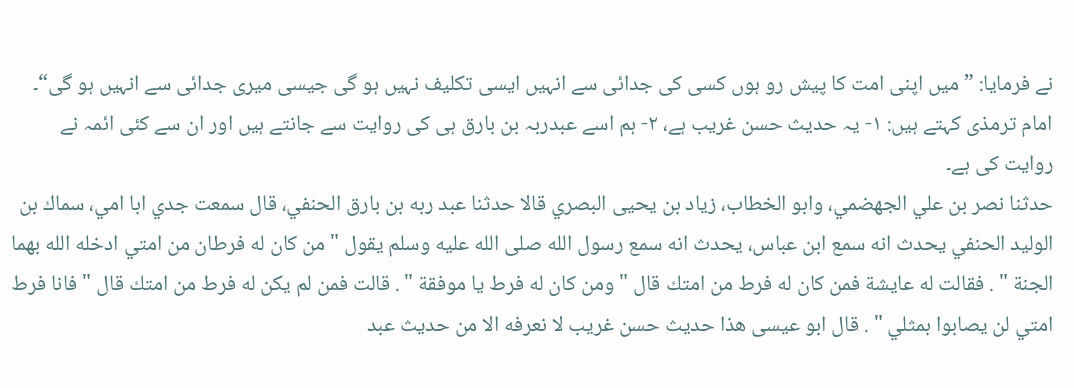نے فرمایا: ”میں اپنی امت کا پیش رو ہوں کسی کی جدائی سے انہیں ایسی تکلیف نہیں ہو گی جیسی میری جدائی سے انہیں ہو گی“۔ امام ترمذی کہتے ہیں: ۱- یہ حدیث حسن غریب ہے، ۲- ہم اسے عبدربہ بن بارق ہی کی روایت سے جانتے ہیں اور ان سے کئی ائمہ نے روایت کی ہے۔
حدثنا نصر بن علي الجهضمي، وابو الخطاب، زياد بن يحيى البصري قالا حدثنا عبد ربه بن بارق الحنفي، قال سمعت جدي ابا امي، سماك بن الوليد الحنفي يحدث انه سمع ابن عباس، يحدث انه سمع رسول الله صلى الله عليه وسلم يقول " من كان له فرطان من امتي ادخله الله بهما الجنة " . فقالت له عايشة فمن كان له فرط من امتك قال " ومن كان له فرط يا موفقة " . قالت فمن لم يكن له فرط من امتك قال " فانا فرط امتي لن يصابوا بمثلي " . قال ابو عيسى هذا حديث حسن غريب لا نعرفه الا من حديث عبد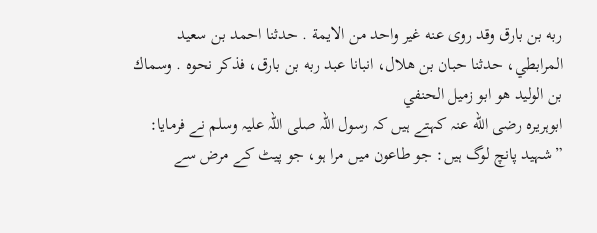ربه بن بارق وقد روى عنه غير واحد من الايمة . حدثنا احمد بن سعيد المرابطي، حدثنا حبان بن هلال، انبانا عبد ربه بن بارق، فذكر نحوه . وسماك بن الوليد هو ابو زميل الحنفي
ابوہریرہ رضی الله عنہ کہتے ہیں کہ رسول اللہ صلی اللہ علیہ وسلم نے فرمایا: ”شہید پانچ لوگ ہیں: جو طاعون میں مرا ہو، جو پیٹ کے مرض سے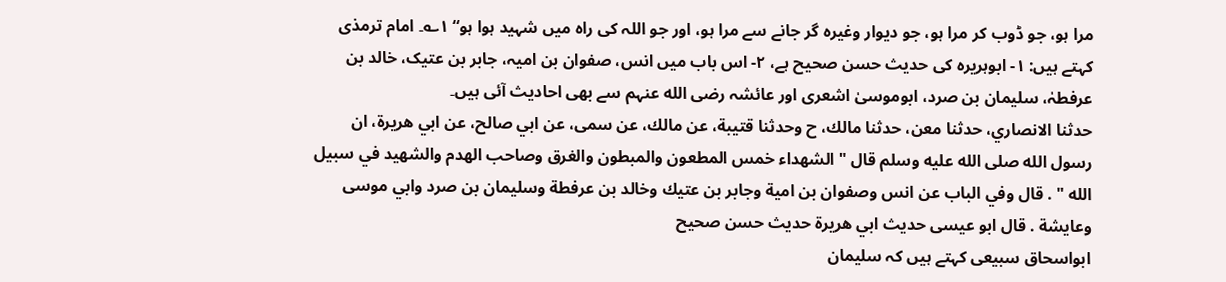مرا ہو، جو ڈوب کر مرا ہو، جو دیوار وغیرہ گر جانے سے مرا ہو، اور جو اللہ کی راہ میں شہید ہوا ہو“ ۱؎۔ امام ترمذی کہتے ہیں: ۱- ابوہریرہ کی حدیث حسن صحیح ہے، ۲- اس باب میں انس، صفوان بن امیہ، جابر بن عتیک، خالد بن عرفطہٰ، سلیمان بن صرد، ابوموسیٰ اشعری اور عائشہ رضی الله عنہم سے بھی احادیث آئی ہیں۔
حدثنا الانصاري، حدثنا معن، حدثنا مالك، ح وحدثنا قتيبة، عن مالك، عن سمى، عن ابي صالح، عن ابي هريرة، ان رسول الله صلى الله عليه وسلم قال " الشهداء خمس المطعون والمبطون والغرق وصاحب الهدم والشهيد في سبيل الله " . قال وفي الباب عن انس وصفوان بن امية وجابر بن عتيك وخالد بن عرفطة وسليمان بن صرد وابي موسى وعايشة . قال ابو عيسى حديث ابي هريرة حديث حسن صحيح
ابواسحاق سبیعی کہتے ہیں کہ سلیمان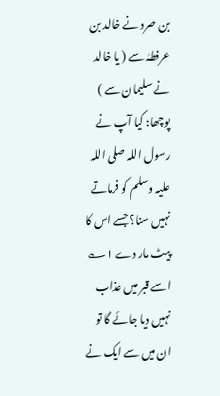بن صرد نے خالد بن عرفطہٰ سے ( یا خالد نے سلیمان سے ) پوچھا: کیا آپ نے رسول اللہ صلی اللہ علیہ وسلم کو فرماتے نہیں سنا؟ جسے اس کا پیٹ مار دے ۱؎ اسے قبر میں عذاب نہیں دیا جائے گا تو ان میں سے ایک نے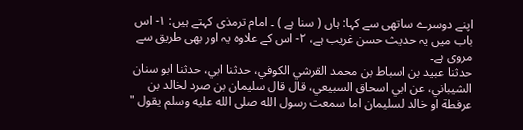اپنے دوسرے ساتھی سے کہا: ہاں ( سنا ہے ) ۔ امام ترمذی کہتے ہیں: ۱- اس باب میں یہ حدیث حسن غریب ہے، ۲- اس کے علاوہ یہ اور بھی طریق سے مروی ہے۔
حدثنا عبيد بن اسباط بن محمد القرشي الكوفي، حدثنا ابي، حدثنا ابو سنان الشيباني، عن ابي اسحاق السبيعي، قال قال سليمان بن صرد لخالد بن عرفطة او خالد لسليمان اما سمعت رسول الله صلى الله عليه وسلم يقول "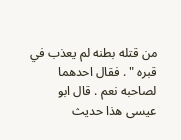من قتله بطنه لم يعذب في قبره " . فقال احدهما لصاحبه نعم . قال ابو عيسى هذا حديث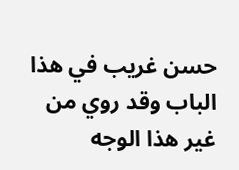حسن غريب في هذا الباب وقد روي من غير هذا الوجه